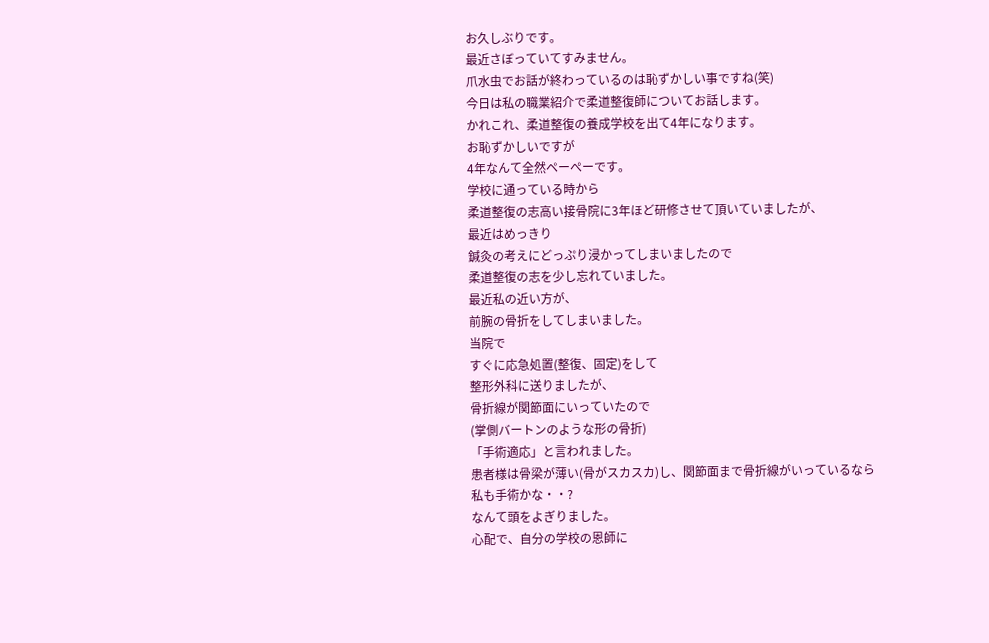お久しぶりです。
最近さぼっていてすみません。
爪水虫でお話が終わっているのは恥ずかしい事ですね(笑)
今日は私の職業紹介で柔道整復師についてお話します。
かれこれ、柔道整復の養成学校を出て4年になります。
お恥ずかしいですが
4年なんて全然ペーぺーです。
学校に通っている時から
柔道整復の志高い接骨院に3年ほど研修させて頂いていましたが、
最近はめっきり
鍼灸の考えにどっぷり浸かってしまいましたので
柔道整復の志を少し忘れていました。
最近私の近い方が、
前腕の骨折をしてしまいました。
当院で
すぐに応急処置(整復、固定)をして
整形外科に送りましたが、
骨折線が関節面にいっていたので
(掌側バートンのような形の骨折)
「手術適応」と言われました。
患者様は骨梁が薄い(骨がスカスカ)し、関節面まで骨折線がいっているなら
私も手術かな・・?
なんて頭をよぎりました。
心配で、自分の学校の恩師に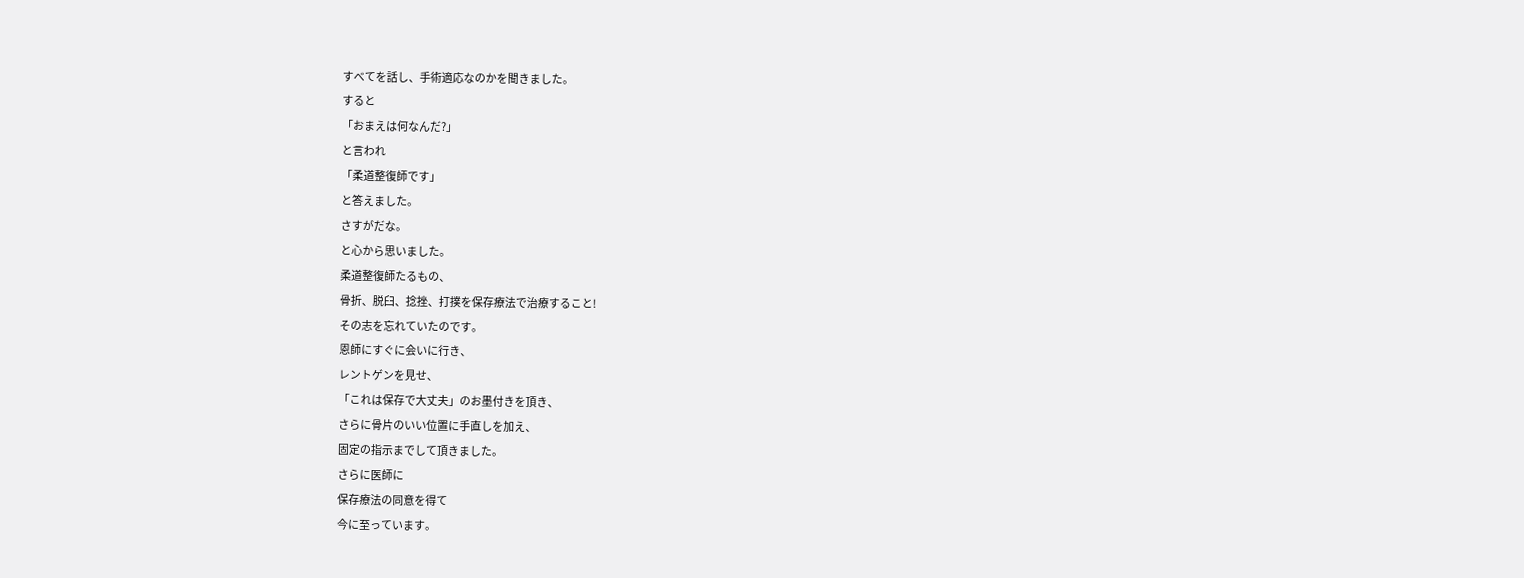すべてを話し、手術適応なのかを聞きました。
すると
「おまえは何なんだ?」
と言われ
「柔道整復師です」
と答えました。
さすがだな。
と心から思いました。
柔道整復師たるもの、
骨折、脱臼、捻挫、打撲を保存療法で治療すること!
その志を忘れていたのです。
恩師にすぐに会いに行き、
レントゲンを見せ、
「これは保存で大丈夫」のお墨付きを頂き、
さらに骨片のいい位置に手直しを加え、
固定の指示までして頂きました。
さらに医師に
保存療法の同意を得て
今に至っています。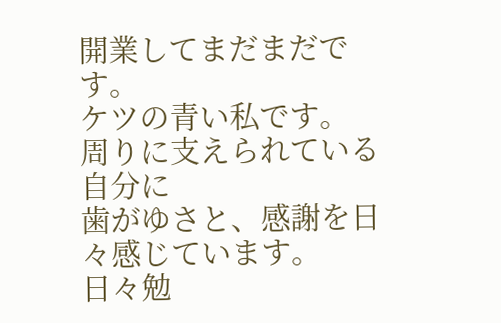開業してまだまだです。
ケツの青い私です。
周りに支えられている自分に
歯がゆさと、感謝を日々感じています。
日々勉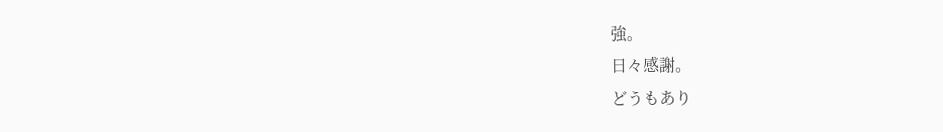強。
日々感謝。
どうもあり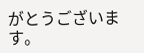がとうございます。